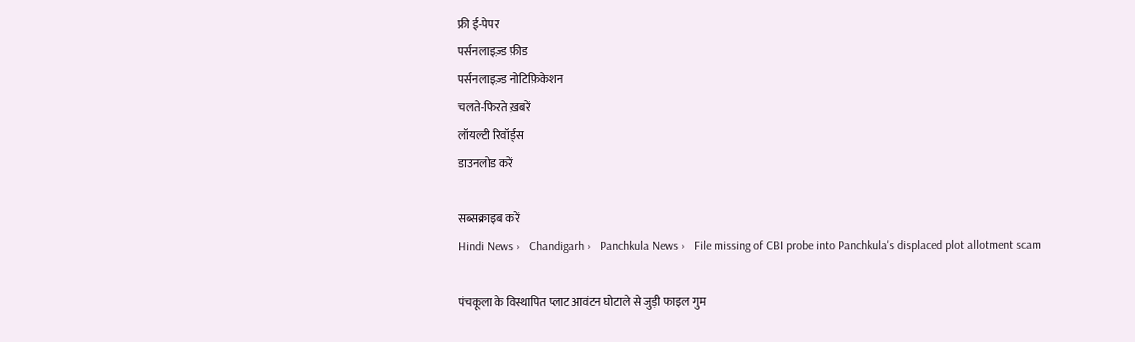फ्री ई-पेपर
पर्सनलाइज़्ड फ़ीड
पर्सनलाइज़्ड नोटिफ़िकेशन
चलते-फिरते ख़बरें
लॉयल्टी रिवॉर्ड्स
डाउनलोड करें

सब्सक्राइब करें
Hindi News ›   Chandigarh ›   Panchkula News ›   File missing of CBI probe into Panchkula's displaced plot allotment scam

पंचकूला के विस्थापित प्लाट आवंटन घोटाले से जुड़ी फाइल गुम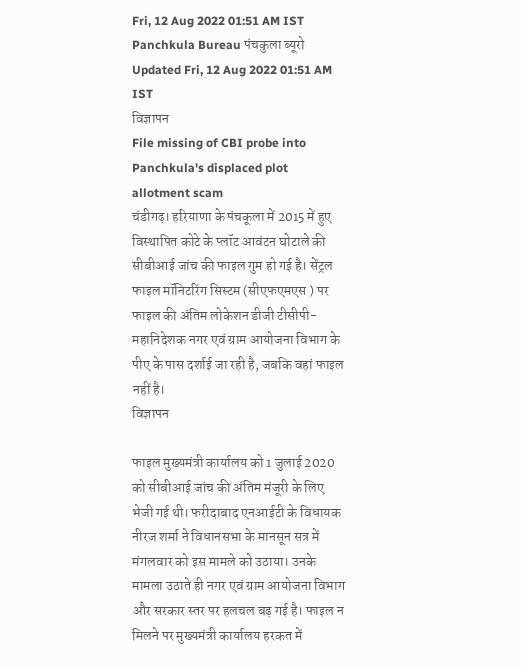Fri, 12 Aug 2022 01:51 AM IST
Panchkula Bureau पंचकुला ब्‍यूरो
Updated Fri, 12 Aug 2022 01:51 AM IST
विज्ञापन
File missing of CBI probe into Panchkula's displaced plot allotment scam
चंडीगढ़। हरियाणा के पंचकूला में 2015 में हुए विस्थापित कोटे के प्लॉट आवंटन घोटाले की सीबीआई जांच की फाइल गुम हो गई है। सेंट्रल फाइल मॉनिटरिंग सिस्टम (सीएफएमएस ) पर फाइल की अंतिम लोकेशन डीजी टीसीपी-महानिदेशक नगर एवं ग्राम आयोजना विभाग के पीए के पास दर्शाई जा रही है, जबकि वहां फाइल नहीं है।
विज्ञापन

फाइल मुख्यमंत्री कार्यालय को 1 जुलाई 2020 को सीबीआई जांच की अंतिम मंजूरी के लिए भेजी गई थी। फरीदाबाद एनआईटी के विधायक नीरज शर्मा ने विधानसभा के मानसून सत्र में मंगलवार को इस मामले को उठाया। उनके मामला उठाते ही नगर एवं ग्राम आयोजना विभाग और सरकार स्तर पर हलचल बढ़ गई है। फाइल न मिलने पर मुख्यमंत्री कार्यालय हरकत में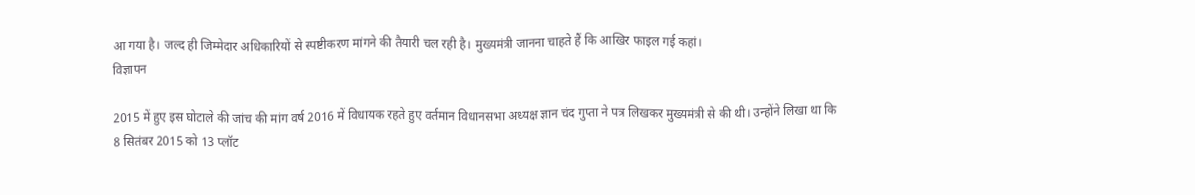आ गया है। जल्द ही जिम्मेदार अधिकारियों से स्पष्टीकरण मांगने की तैयारी चल रही है। मुख्यमंत्री जानना चाहते हैं कि आखिर फाइल गई कहां।
विज्ञापन

2015 में हुए इस घोटाले की जांच की मांग वर्ष 2016 में विधायक रहते हुए वर्तमान विधानसभा अध्यक्ष ज्ञान चंद गुप्ता ने पत्र लिखकर मुख्यमंत्री से की थी। उन्होंने लिखा था कि 8 सितंबर 2015 को 13 प्लॉट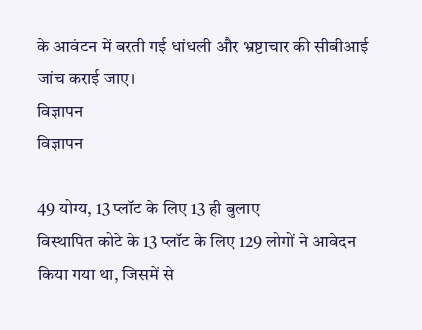के आवंटन में बरती गई धांधली और भ्रष्टाचार की सीबीआई जांच कराई जाए।
विज्ञापन
विज्ञापन

49 योग्य, 13 प्लॉट के लिए 13 ही बुलाए
विस्थापित कोटे के 13 प्लॉट के लिए 129 लोगों ने आवेदन किया गया था, जिसमें से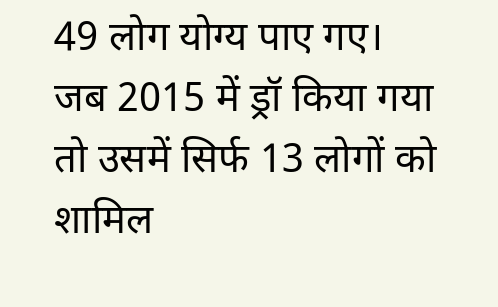49 लोग योग्य पाए गए। जब 2015 में ड्रॉ किया गया तो उसमें सिर्फ 13 लोगों को शामिल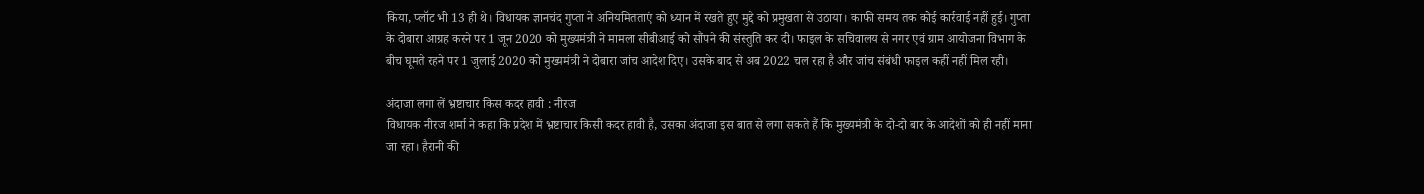किया, प्लॉट भी 13 ही थे। विधायक ज्ञानचंद गुप्ता ने अनियमितताएं को ध्यान में रखते हुए मुद्दे को प्रमुखता से उठाया। काफी समय तक कोई कार्रवाई नहीं हुई। गुप्ता के दोबारा आग्रह करने पर 1 जून 2020 को मुख्यमंत्री ने मामला सीबीआई को सौंपने की संस्तुति कर दी। फाइल के सचिवालय से नगर एवं ग्राम आयोजना विभाग के बीच घूमते रहने पर 1 जुलाई 2020 को मुख्यमंत्री ने दोबारा जांच आदेश दिए। उसके बाद से अब 2022 चल रहा है और जांच संबंधी फाइल कहीं नहीं मिल रही।

अंदाजा लगा लें भ्रष्टाचार किस कदर हावी : नीरज
विधायक नीरज शर्मा ने कहा कि प्रदेश में भ्रष्टाचार किसी कदर हावी है, उसका अंदाजा इस बात से लगा सकते हैं कि मुख्यमंत्री के दो-दो बार के आदेशों को ही नहीं माना जा रहा। हैरानी की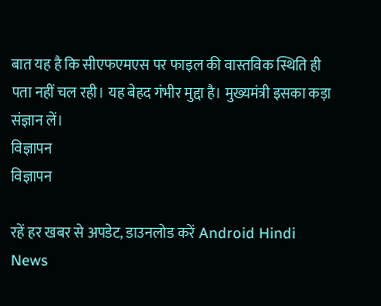बात यह है कि सीएफएमएस पर फाइल की वास्तविक स्थिति ही पता नहीं चल रही। यह बेहद गंभीर मुद्दा है। मुख्यमंत्री इसका कड़ा संज्ञान लें।
विज्ञापन
विज्ञापन

रहें हर खबर से अपडेट, डाउनलोड करें Android Hindi News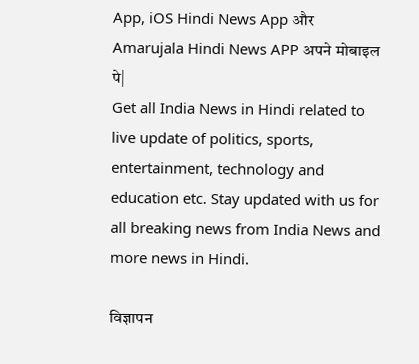App, iOS Hindi News App और Amarujala Hindi News APP अपने मोबाइल पे|
Get all India News in Hindi related to live update of politics, sports, entertainment, technology and education etc. Stay updated with us for all breaking news from India News and more news in Hindi.

विज्ञापन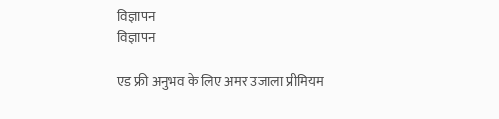विज्ञापन
विज्ञापन

एड फ्री अनुभव के लिए अमर उजाला प्रीमियम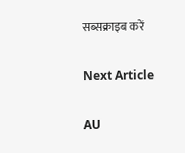सब्सक्राइब करें

Next Article

AU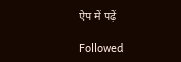ऐप में पढ़ें

Followed